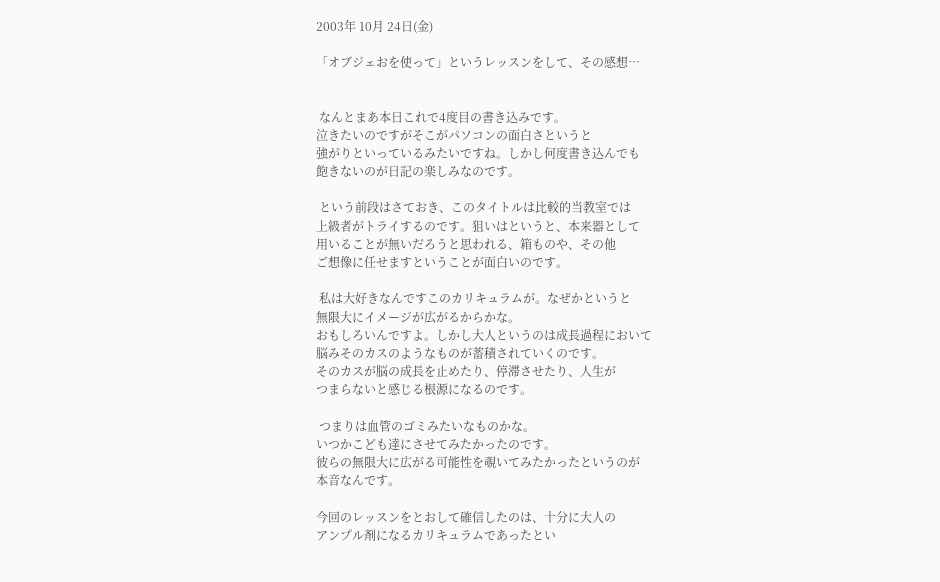2003年 10月 24日(金)

「オブジェおを使って」というレッスンをして、その感想…


 なんとまあ本日これで4度目の書き込みです。
泣きたいのですがそこがパソコンの面白さというと
強がりといっているみたいですね。しかし何度書き込んでも
飽きないのが日記の楽しみなのです。

 という前段はさておき、このタイトルは比較的当教室では
上級者がトライするのです。狙いはというと、本来器として
用いることが無いだろうと思われる、箱ものや、その他
ご想像に任せますということが面白いのです。

 私は大好きなんですこのカリキュラムが。なぜかというと
無限大にイメージが広がるからかな。
おもしろいんですよ。しかし大人というのは成長過程において
脳みそのカスのようなものが蓄積されていくのです。
そのカスが脳の成長を止めたり、停滞させたり、人生が
つまらないと感じる根源になるのです。

 つまりは血管のゴミみたいなものかな。
いつかこども達にさせてみたかったのです。
彼らの無限大に広がる可能性を覗いてみたかったというのが
本音なんです。

今回のレッスンをとおして確信したのは、十分に大人の
アンプル剤になるカリキュラムであったとい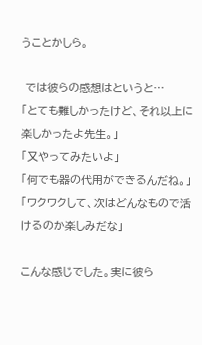うことかしら。

 では彼らの感想はというと…
「とても難しかったけど、それ以上に楽しかったよ先生。」
「又やってみたいよ」
「何でも器の代用ができるんだね。」
「ワクワクして、次はどんなもので活けるのか楽しみだな」

こんな感じでした。実に彼ら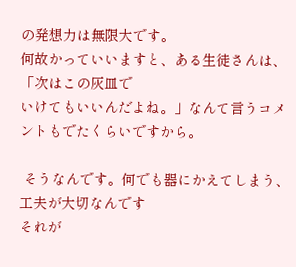の発想力は無限大です。
何故かっていいますと、ある生徒さんは、「次はこの灰皿で
いけてもいいんだよね。」なんて言うコメントもでたくらいですから。

 そうなんです。何でも器にかえてしまう、工夫が大切なんです
それが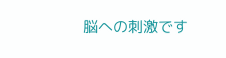脳への刺激です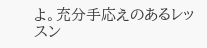よ。充分手応えのあるレッスン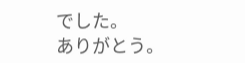でした。
ありがとう。